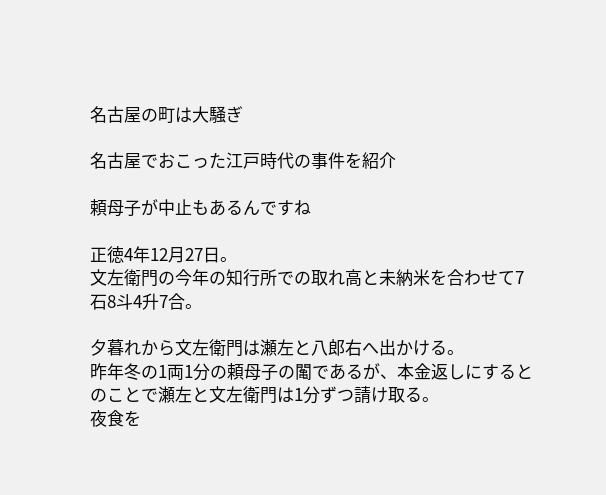名古屋の町は大騒ぎ

名古屋でおこった江戸時代の事件を紹介

頼母子が中止もあるんですね

正徳4年12月27日。
文左衛門の今年の知行所での取れ高と未納米を合わせて7石8斗4升7合。

夕暮れから文左衛門は瀬左と八郎右へ出かける。
昨年冬の1両1分の頼母子の䦰であるが、本金返しにするとのことで瀬左と文左衛門は1分ずつ請け取る。
夜食を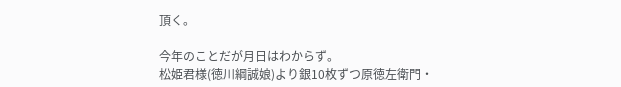頂く。

今年のことだが月日はわからず。
松姫君様(徳川綱誠娘)より銀10枚ずつ原徳左衛門・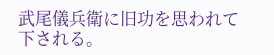武尾儀兵衛に旧功を思われて下される。